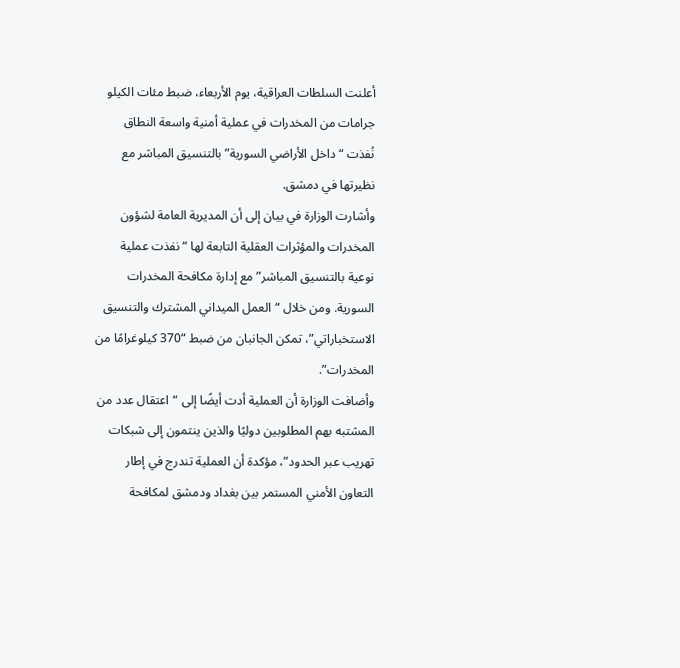أعلنت السلطات العراقية، يوم الأربعاء، ضبط مئات الكيلو جرامات من المخدرات في عملية أمنية واسعة النطاق نُفذت “داخل الأراضي السورية” بالتنسيق المباشر مع نظيرتها في دمشق.
وأشارت الوزارة في بيان إلى أن المديرية العامة لشؤون المخدرات والمؤثرات العقلية التابعة لها “نفذت عملية نوعية بالتنسيق المباشر” مع إدارة مكافحة المخدرات السورية. ومن خلال “العمل الميداني المشترك والتنسيق الاستخباراتي”، تمكن الجانبان من ضبط “370 كيلوغرامًا من المخدرات”.
وأضافت الوزارة أن العملية أدت أيضًا إلى “اعتقال عدد من المشتبه بهم المطلوبين دوليًا والذين ينتمون إلى شبكات تهريب عبر الحدود”، مؤكدة أن العملية تندرج في إطار التعاون الأمني المستمر بين بغداد ودمشق لمكافحة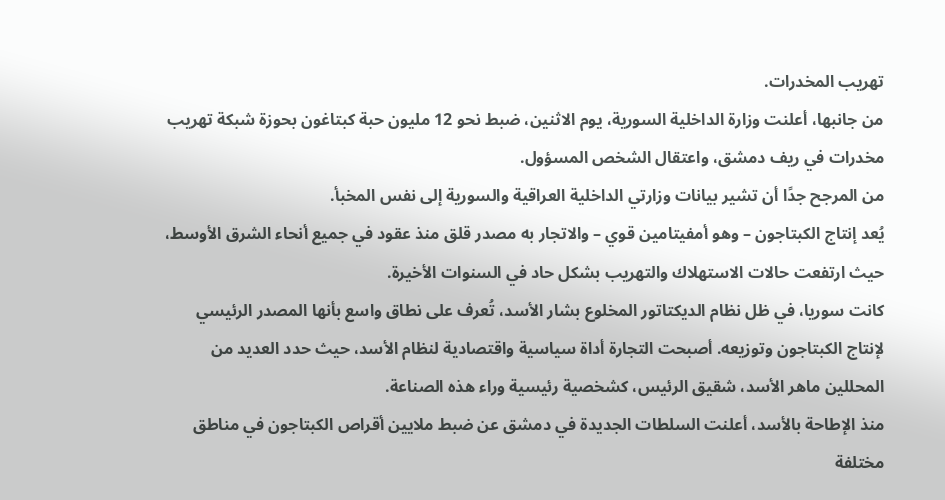تهريب المخدرات.
من جانبها، أعلنت وزارة الداخلية السورية، يوم الاثنين، ضبط نحو 12 مليون حبة كبتاغون بحوزة شبكة تهريب مخدرات في ريف دمشق، واعتقال الشخص المسؤول.
من المرجح جدًا أن تشير بيانات وزارتي الداخلية العراقية والسورية إلى نفس المخبأ.
يُعد إنتاج الكبتاجون – وهو أمفيتامين قوي – والاتجار به مصدر قلق منذ عقود في جميع أنحاء الشرق الأوسط، حيث ارتفعت حالات الاستهلاك والتهريب بشكل حاد في السنوات الأخيرة.
كانت سوريا، في ظل نظام الديكتاتور المخلوع بشار الأسد، تُعرف على نطاق واسع بأنها المصدر الرئيسي لإنتاج الكبتاجون وتوزيعه. أصبحت التجارة أداة سياسية واقتصادية لنظام الأسد، حيث حدد العديد من المحللين ماهر الأسد، شقيق الرئيس، كشخصية رئيسية وراء هذه الصناعة.
منذ الإطاحة بالأسد، أعلنت السلطات الجديدة في دمشق عن ضبط ملايين أقراص الكبتاجون في مناطق مختلفة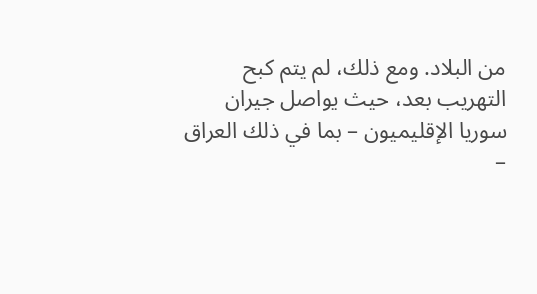من البلاد. ومع ذلك، لم يتم كبح التهريب بعد، حيث يواصل جيران سوريا الإقليميون – بما في ذلك العراق –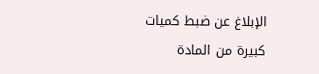الإبلاغ عن ضبط كميات كبيرة من المادة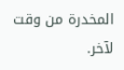المخدرة من وقت لآخر.